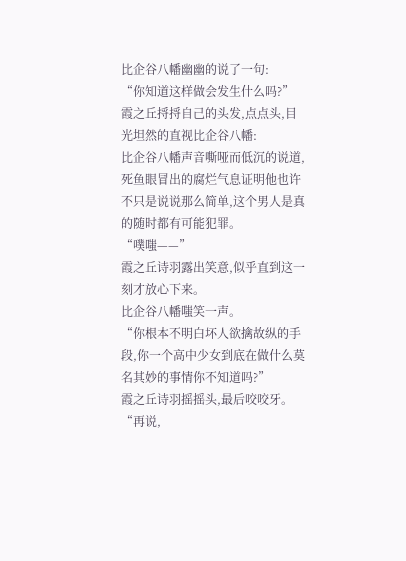比企谷八幡幽幽的说了一句:
“你知道这样做会发生什么吗?”
霞之丘捋捋自己的头发,点点头,目光坦然的直视比企谷八幡:
比企谷八幡声音嘶哑而低沉的说道,死鱼眼冒出的腐烂气息证明他也许不只是说说那么简单,这个男人是真的随时都有可能犯罪。
“噗嗤——”
霞之丘诗羽露出笑意,似乎直到这一刻才放心下来。
比企谷八幡嗤笑一声。
“你根本不明白坏人欲擒故纵的手段,你一个高中少女到底在做什么莫名其妙的事情你不知道吗?”
霞之丘诗羽摇摇头,最后咬咬牙。
“再说,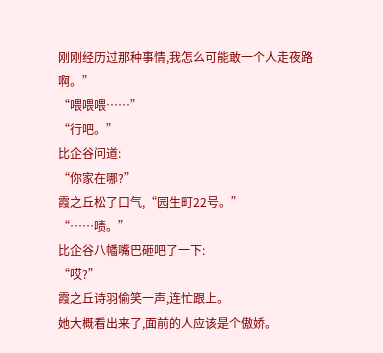刚刚经历过那种事情,我怎么可能敢一个人走夜路啊。”
“喂喂喂……”
“行吧。”
比企谷问道:
“你家在哪?”
霞之丘松了口气,“园生町22号。”
“……啧。”
比企谷八幡嘴巴砸吧了一下:
“哎?”
霞之丘诗羽偷笑一声,连忙跟上。
她大概看出来了,面前的人应该是个傲娇。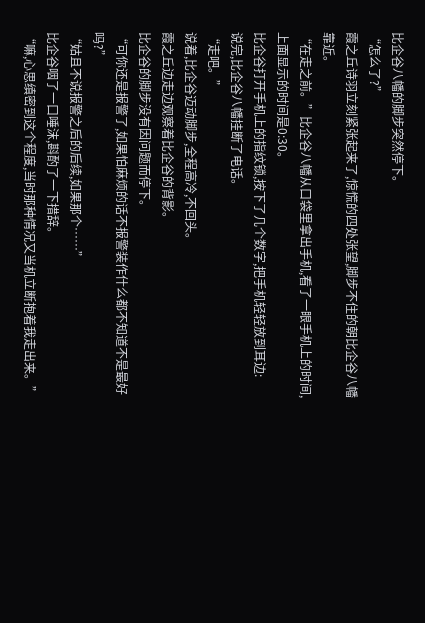比企谷八幡的脚步突然停下。
“怎么了?”
霞之丘诗羽立刻紧张起来了,惊慌的四处张望,脚步不住的朝比企谷八幡靠近。
“在走之前。”比企谷八幡从口袋里拿出手机,看了一眼手机上的时间,上面显示的时间是0:30。
比企谷打开手机上的指纹锁,按下了几个数字,把手机轻轻放到耳边:
说完,比企谷八幡挂断了电话。
“走吧。”
说着,比企谷迈动脚步,全程高冷,不回头。
霞之丘边走边观察着比企谷的背影。
比企谷的脚步没有因问题而停下。
“可你还是报警了,如果怕麻烦的话不报警装作什么都不知道不是最好吗?”
“姑且不说报警之后的后续,如果那个……”
比企谷咽了一口唾沫,斟酌了一下措辞。
“嘛,心思缜密到这个程度,当时那种情况又当机立断抱着我走出来。”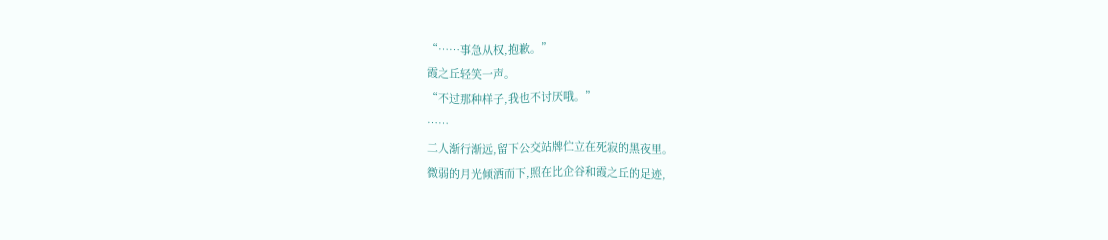“……事急从权,抱歉。”
霞之丘轻笑一声。
“不过那种样子,我也不讨厌哦。”
……
二人渐行渐远,留下公交站牌伫立在死寂的黑夜里。
微弱的月光倾洒而下,照在比企谷和霞之丘的足迹,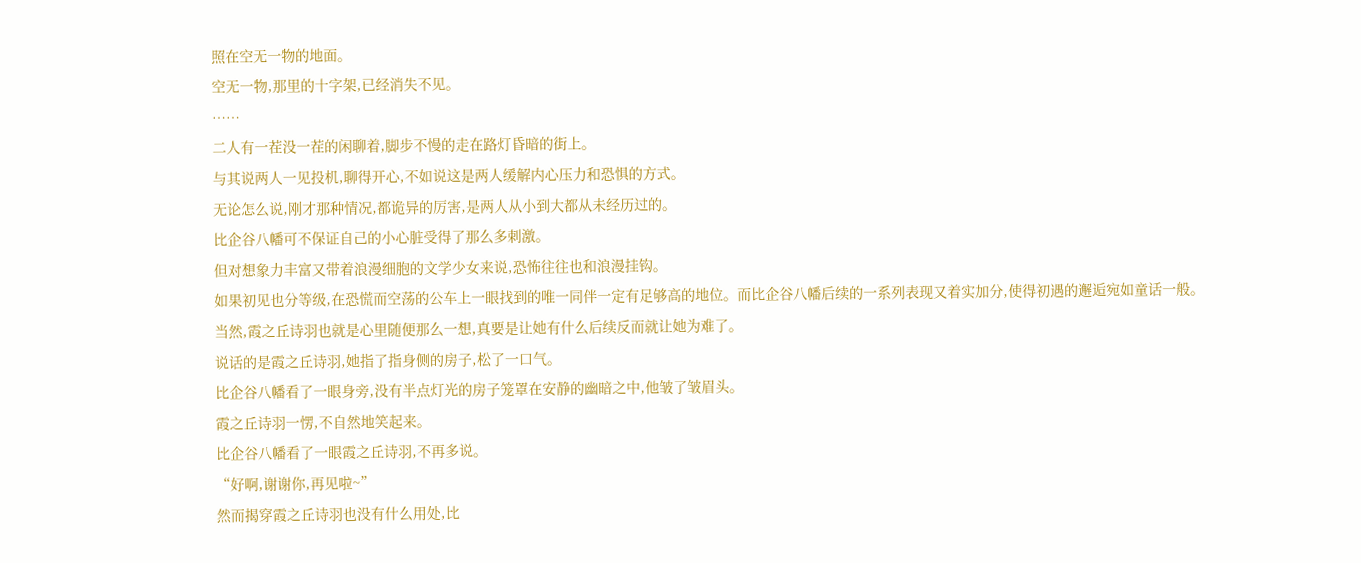照在空无一物的地面。
空无一物,那里的十字架,已经消失不见。
……
二人有一茬没一茬的闲聊着,脚步不慢的走在路灯昏暗的街上。
与其说两人一见投机,聊得开心,不如说这是两人缓解内心压力和恐惧的方式。
无论怎么说,刚才那种情况,都诡异的厉害,是两人从小到大都从未经历过的。
比企谷八幡可不保证自己的小心脏受得了那么多刺激。
但对想象力丰富又带着浪漫细胞的文学少女来说,恐怖往往也和浪漫挂钩。
如果初见也分等级,在恐慌而空荡的公车上一眼找到的唯一同伴一定有足够高的地位。而比企谷八幡后续的一系列表现又着实加分,使得初遇的邂逅宛如童话一般。
当然,霞之丘诗羽也就是心里随便那么一想,真要是让她有什么后续反而就让她为难了。
说话的是霞之丘诗羽,她指了指身侧的房子,松了一口气。
比企谷八幡看了一眼身旁,没有半点灯光的房子笼罩在安静的幽暗之中,他皱了皱眉头。
霞之丘诗羽一愣,不自然地笑起来。
比企谷八幡看了一眼霞之丘诗羽,不再多说。
“好啊,谢谢你,再见啦~”
然而揭穿霞之丘诗羽也没有什么用处,比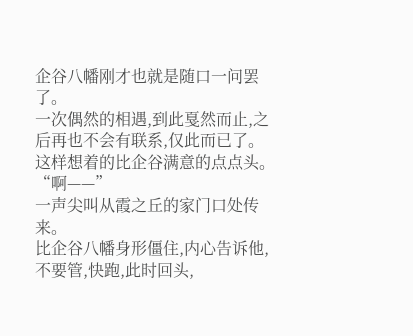企谷八幡刚才也就是随口一问罢了。
一次偶然的相遇,到此戛然而止,之后再也不会有联系,仅此而已了。
这样想着的比企谷满意的点点头。
“啊——”
一声尖叫从霞之丘的家门口处传来。
比企谷八幡身形僵住,内心告诉他,不要管,快跑,此时回头,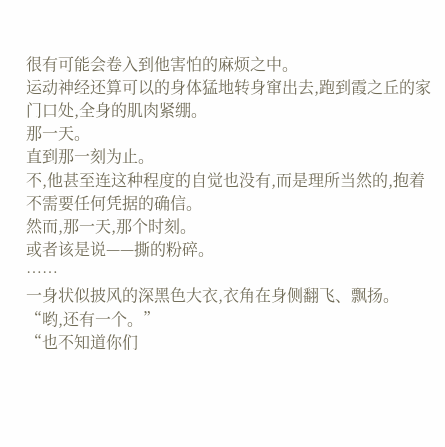很有可能会卷入到他害怕的麻烦之中。
运动神经还算可以的身体猛地转身窜出去,跑到霞之丘的家门口处,全身的肌肉紧绷。
那一天。
直到那一刻为止。
不,他甚至连这种程度的自觉也没有,而是理所当然的,抱着不需要任何凭据的确信。
然而,那一天,那个时刻。
或者该是说——撕的粉碎。
……
一身状似披风的深黑色大衣,衣角在身侧翻飞、飘扬。
“哟,还有一个。”
“也不知道你们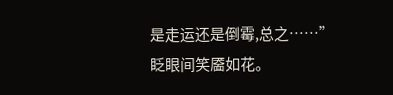是走运还是倒霉,总之……”
眨眼间笑靥如花。